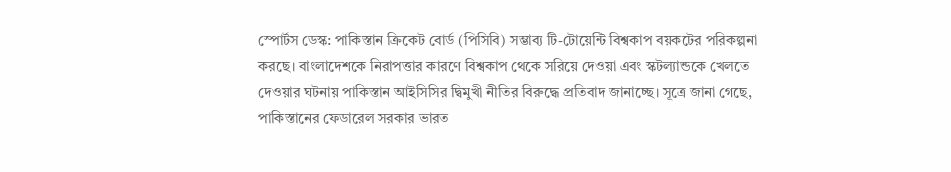স্পোর্টস ডেস্ক: পাকিস্তান ক্রিকেট বোর্ড (পিসিবি) সম্ভাব্য টি-টোয়েন্টি বিশ্বকাপ বয়কটের পরিকল্পনা করছে। বাংলাদেশকে নিরাপত্তার কারণে বিশ্বকাপ থেকে সরিয়ে দেওয়া এবং স্কটল্যান্ডকে খেলতে দেওয়ার ঘটনায় পাকিস্তান আইসিসির দ্বিমুখী নীতির বিরুদ্ধে প্রতিবাদ জানাচ্ছে। সূত্রে জানা গেছে, পাকিস্তানের ফেডারেল সরকার ভারত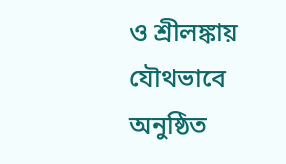ও শ্রীলঙ্কায় যৌথভাবে অনুষ্ঠিত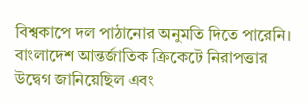বিশ্বকাপে দল পাঠানোর অনুমতি দিতে পারেনি।
বাংলাদেশ আন্তর্জাতিক ক্রিকেটে নিরাপত্তার উদ্বেগ জানিয়েছিল এবং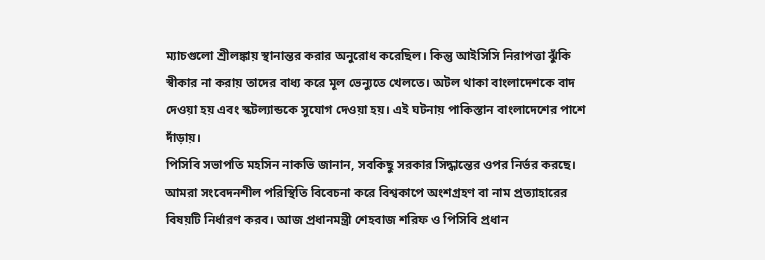ম্যাচগুলো শ্রীলঙ্কায় স্থানান্তর করার অনুরোধ করেছিল। কিন্তু আইসিসি নিরাপত্তা ঝুঁকি স্বীকার না করায় তাদের বাধ্য করে মূল ভেন্যুতে খেলতে। অটল থাকা বাংলাদেশকে বাদ দেওয়া হয় এবং স্কটল্যান্ডকে সুযোগ দেওয়া হয়। এই ঘটনায় পাকিস্তান বাংলাদেশের পাশে দাঁড়ায়।
পিসিবি সভাপতি মহসিন নাকভি জানান, সবকিছু সরকার সিদ্ধান্তের ওপর নির্ভর করছে। আমরা সংবেদনশীল পরিস্থিতি বিবেচনা করে বিশ্বকাপে অংশগ্রহণ বা নাম প্রত্যাহারের বিষয়টি নির্ধারণ করব। আজ প্রধানমন্ত্রী শেহবাজ শরিফ ও পিসিবি প্রধান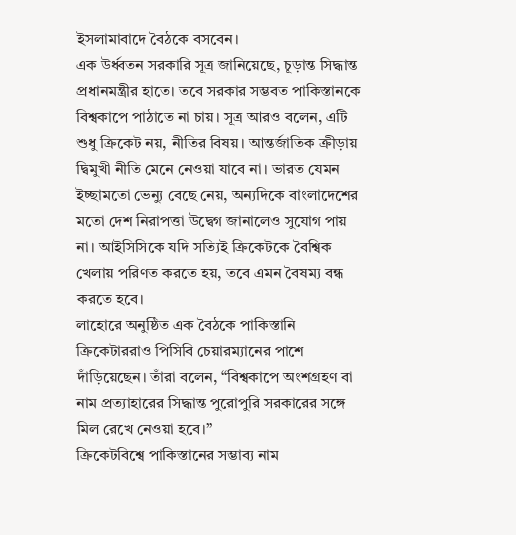ইসলামাবাদে বৈঠকে বসবেন।
এক উর্ধ্বতন সরকারি সূত্র জানিয়েছে, চূড়ান্ত সিদ্ধান্ত প্রধানমন্ত্রীর হাতে। তবে সরকার সম্ভবত পাকিস্তানকে বিশ্বকাপে পাঠাতে না চায়। সূত্র আরও বলেন, এটি শুধু ক্রিকেট নয়, নীতির বিষয়। আন্তর্জাতিক ক্রীড়ায় দ্বিমুখী নীতি মেনে নেওয়া যাবে না। ভারত যেমন ইচ্ছামতো ভেন্যু বেছে নেয়, অন্যদিকে বাংলাদেশের মতো দেশ নিরাপত্তা উদ্বেগ জানালেও সুযোগ পায় না। আইসিসিকে যদি সত্যিই ক্রিকেটকে বৈশ্বিক খেলায় পরিণত করতে হয়, তবে এমন বৈষম্য বন্ধ করতে হবে।
লাহোরে অনুষ্ঠিত এক বৈঠকে পাকিস্তানি ক্রিকেটাররাও পিসিবি চেয়ারম্যানের পাশে দাঁড়িয়েছেন। তাঁরা বলেন, “বিশ্বকাপে অংশগ্রহণ বা নাম প্রত্যাহারের সিদ্ধান্ত পুরোপুরি সরকারের সঙ্গে মিল রেখে নেওয়া হবে।”
ক্রিকেটবিশ্বে পাকিস্তানের সম্ভাব্য নাম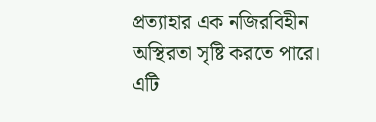প্রত্যাহার এক নজিরবিহীন অস্থিরতা সৃষ্টি করতে পারে। এটি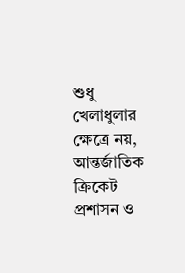শুধু খেলাধুলার ক্ষেত্রে নয়, আন্তর্জাতিক ক্রিকেট প্রশাসন ও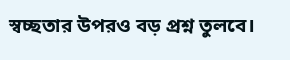স্বচ্ছতার উপরও বড় প্রশ্ন তুলবে।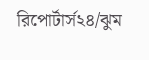রিপোর্টার্স২৪/ঝুম